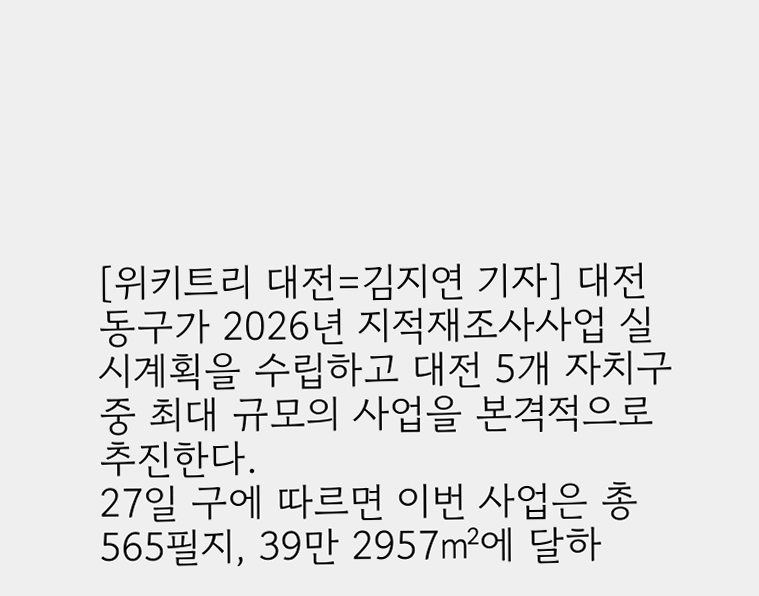[위키트리 대전=김지연 기자] 대전 동구가 2026년 지적재조사사업 실시계획을 수립하고 대전 5개 자치구 중 최대 규모의 사업을 본격적으로 추진한다.
27일 구에 따르면 이번 사업은 총 565필지, 39만 2957㎡에 달하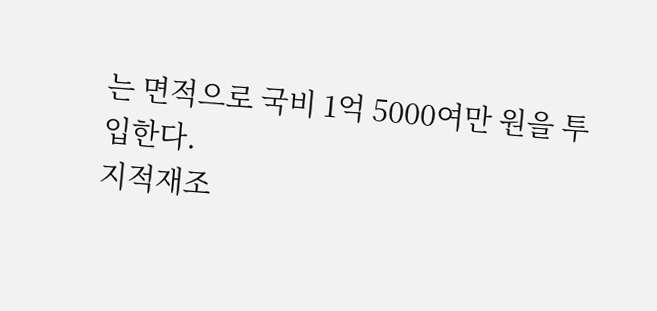는 면적으로 국비 1억 5000여만 원을 투입한다.
지적재조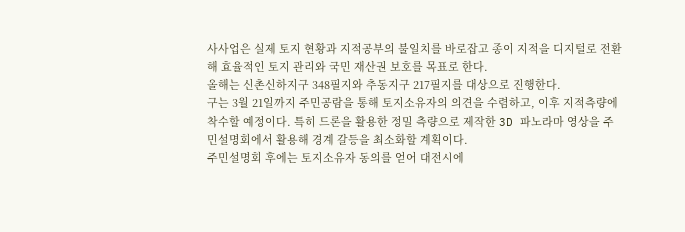사사업은 실제 토지 현황과 지적공부의 불일치를 바로잡고 종이 지적을 디지털로 전환해 효율적인 토지 관리와 국민 재산권 보호를 목표로 한다.
올해는 신촌신하지구 348필지와 추동지구 217필지를 대상으로 진행한다.
구는 3월 21일까지 주민공람을 통해 토지소유자의 의견을 수렴하고, 이후 지적측량에 착수할 예정이다. 특히 드론을 활용한 정밀 측량으로 제작한 3D 파노라마 영상을 주민설명회에서 활용해 경계 갈등을 최소화할 계획이다.
주민설명회 후에는 토지소유자 동의를 얻어 대전시에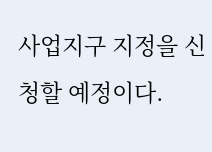사업지구 지정을 신청할 예정이다.